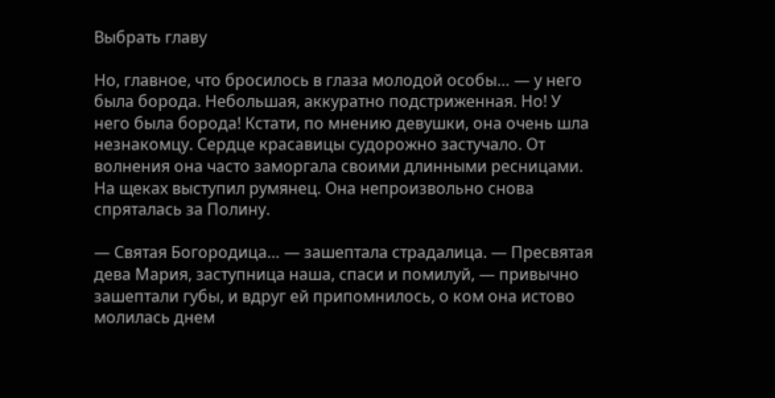Выбрать главу

Но, главное, что бросилось в глаза молодой особы… — у него была борода. Небольшая, аккуратно подстриженная. Но! У него была борода! Кстати, по мнению девушки, она очень шла незнакомцу. Сердце красавицы судорожно застучало. От волнения она часто заморгала своими длинными ресницами. На щеках выступил румянец. Она непроизвольно снова спряталась за Полину.

— Святая Богородица… — зашептала страдалица. — Пресвятая дева Мария, заступница наша, спаси и помилуй, — привычно зашептали губы, и вдруг ей припомнилось, о ком она истово молилась днем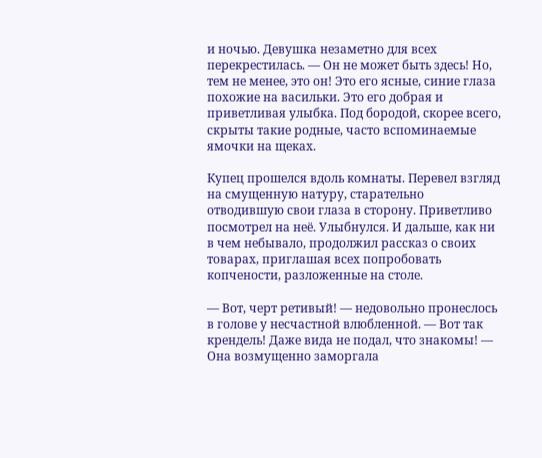и ночью. Девушка незаметно для всех перекрестилась. — Он не может быть здесь! Но, тем не менее, это он! Это его ясные, синие глаза похожие на васильки. Это его добрая и приветливая улыбка. Под бородой, скорее всего, скрыты такие родные, часто вспоминаемые ямочки на щеках.

Купец прошелся вдоль комнаты. Перевел взгляд на смущенную натуру, старательно отводившую свои глаза в сторону. Приветливо посмотрел на неё. Улыбнулся. И дальше, как ни в чем небывало, продолжил рассказ о своих товарах, приглашая всех попробовать копчености, разложенные на столе.

— Вот, черт ретивый! — недовольно пронеслось в голове у несчастной влюбленной. — Вот так крендель! Даже вида не подал, что знакомы! — Она возмущенно заморгала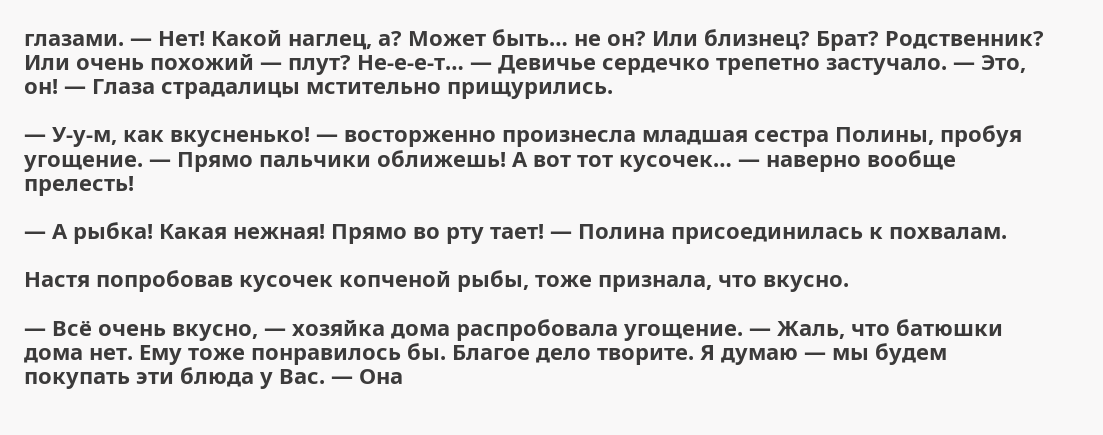глазами. — Нет! Какой наглец, а? Может быть… не он? Или близнец? Брат? Родственник? Или очень похожий — плут? Не-е-е-т… — Девичье сердечко трепетно застучало. — Это, он! — Глаза страдалицы мстительно прищурились.

— У-у-м, как вкусненько! — восторженно произнесла младшая сестра Полины, пробуя угощение. — Прямо пальчики оближешь! А вот тот кусочек… — наверно вообще прелесть!

— А рыбка! Какая нежная! Прямо во рту тает! — Полина присоединилась к похвалам.

Настя попробовав кусочек копченой рыбы, тоже признала, что вкусно.

— Всё очень вкусно, — хозяйка дома распробовала угощение. — Жаль, что батюшки дома нет. Ему тоже понравилось бы. Благое дело творите. Я думаю — мы будем покупать эти блюда у Вас. — Она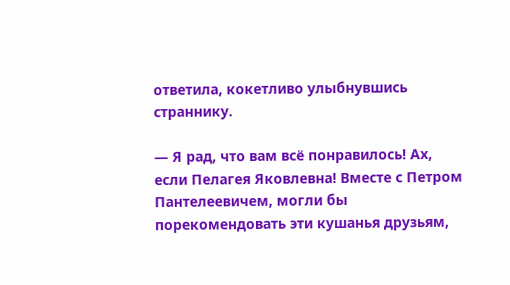ответила, кокетливо улыбнувшись страннику.

— Я рад, что вам всё понравилось! Ах, если Пелагея Яковлевна! Вместе с Петром Пантелеевичем, могли бы порекомендовать эти кушанья друзьям,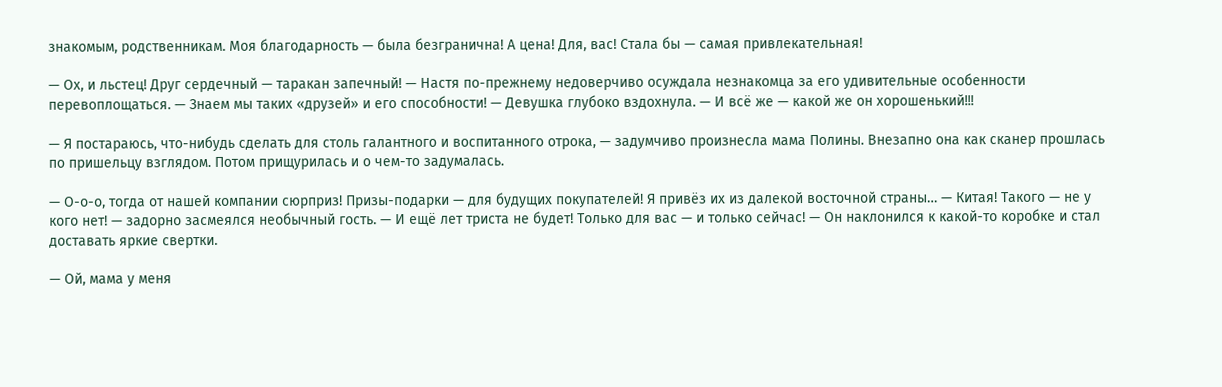знакомым, родственникам. Моя благодарность — была безгранична! А цена! Для, вас! Стала бы — самая привлекательная!

— Ох, и льстец! Друг сердечный — таракан запечный! — Настя по-прежнему недоверчиво осуждала незнакомца за его удивительные особенности перевоплощаться. — Знаем мы таких «друзей» и его способности! — Девушка глубоко вздохнула. — И всё же — какой же он хорошенький!!!

— Я постараюсь, что-нибудь сделать для столь галантного и воспитанного отрока, — задумчиво произнесла мама Полины. Внезапно она как сканер прошлась по пришельцу взглядом. Потом прищурилась и о чем-то задумалась.

— О-о-о, тогда от нашей компании сюрприз! Призы-подарки — для будущих покупателей! Я привёз их из далекой восточной страны… — Китая! Такого — не у кого нет! — задорно засмеялся необычный гость. — И ещё лет триста не будет! Только для вас — и только сейчас! — Он наклонился к какой-то коробке и стал доставать яркие свертки.

— Ой, мама у меня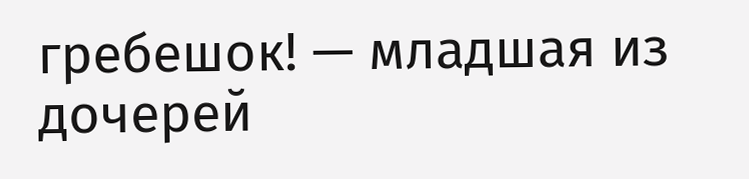гребешок! — младшая из дочерей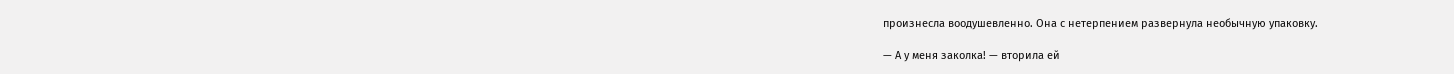произнесла воодушевленно. Она с нетерпением развернула необычную упаковку.

— А у меня заколка! — вторила ей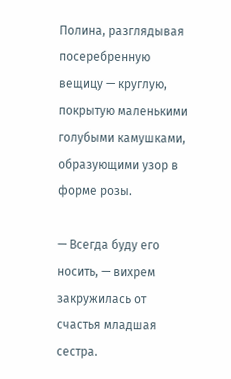Полина, разглядывая посеребренную вещицу — круглую, покрытую маленькими голубыми камушками, образующими узор в форме розы.

— Всегда буду его носить, — вихрем закружилась от счастья младшая сестра.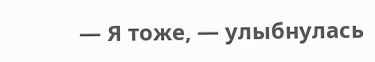— Я тоже, — улыбнулась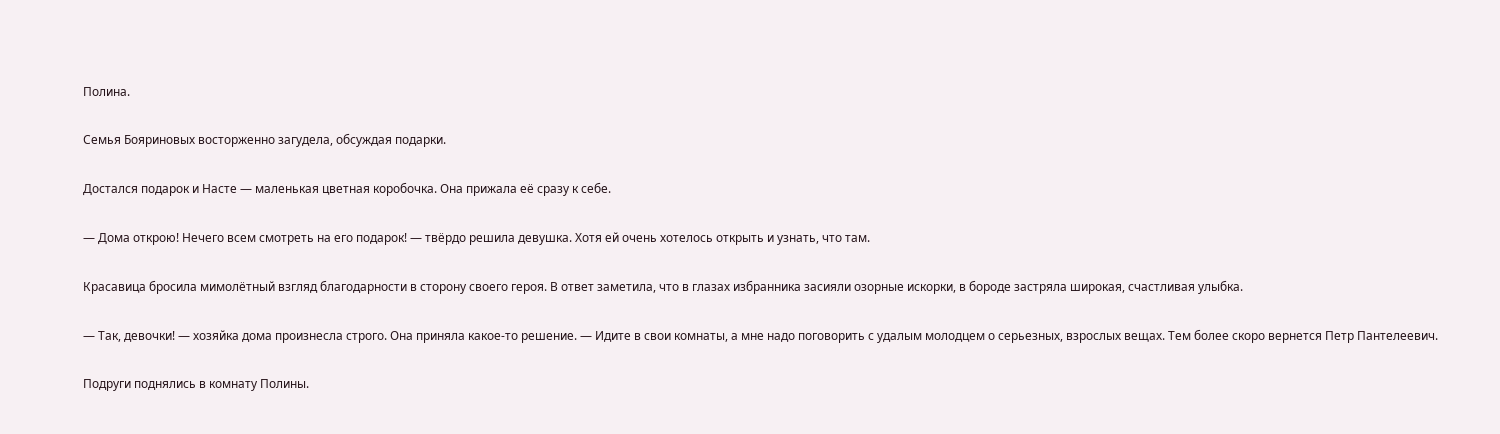Полина.

Семья Бояриновых восторженно загудела, обсуждая подарки.

Достался подарок и Насте — маленькая цветная коробочка. Она прижала её сразу к себе.

— Дома открою! Нечего всем смотреть на его подарок! — твёрдо решила девушка. Хотя ей очень хотелось открыть и узнать, что там.

Красавица бросила мимолётный взгляд благодарности в сторону своего героя. В ответ заметила, что в глазах избранника засияли озорные искорки, в бороде застряла широкая, счастливая улыбка.

— Так, девочки! — хозяйка дома произнесла строго. Она приняла какое-то решение. — Идите в свои комнаты, а мне надо поговорить с удалым молодцем о серьезных, взрослых вещах. Тем более скоро вернется Петр Пантелеевич.

Подруги поднялись в комнату Полины.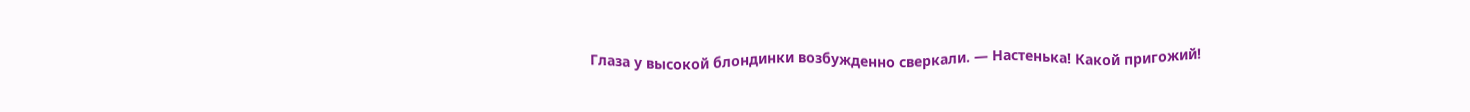Глаза у высокой блондинки возбужденно сверкали. — Настенька! Какой пригожий!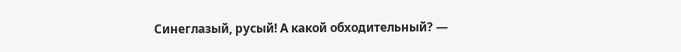Синеглазый, русый! А какой обходительный? —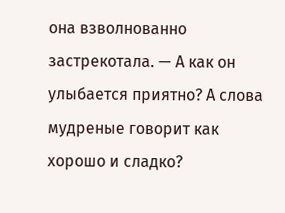она взволнованно застрекотала. — А как он улыбается приятно? А слова мудреные говорит как хорошо и сладко?